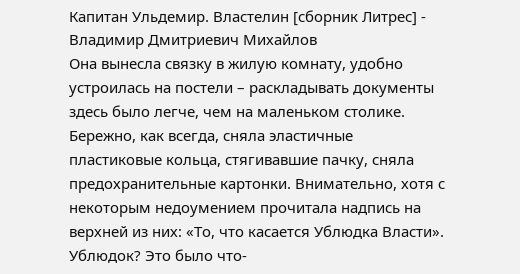Капитан Ульдемир. Властелин [сборник Литрес] - Владимир Дмитриевич Михайлов
Она вынесла связку в жилую комнату, удобно устроилась на постели – раскладывать документы здесь было легче, чем на маленьком столике. Бережно, как всегда, сняла эластичные пластиковые кольца, стягивавшие пачку, сняла предохранительные картонки. Внимательно, хотя с некоторым недоумением прочитала надпись на верхней из них: «То, что касается Ублюдка Власти». Ублюдок? Это было что-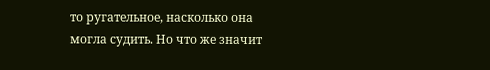то ругательное, насколько она могла судить. Но что же значит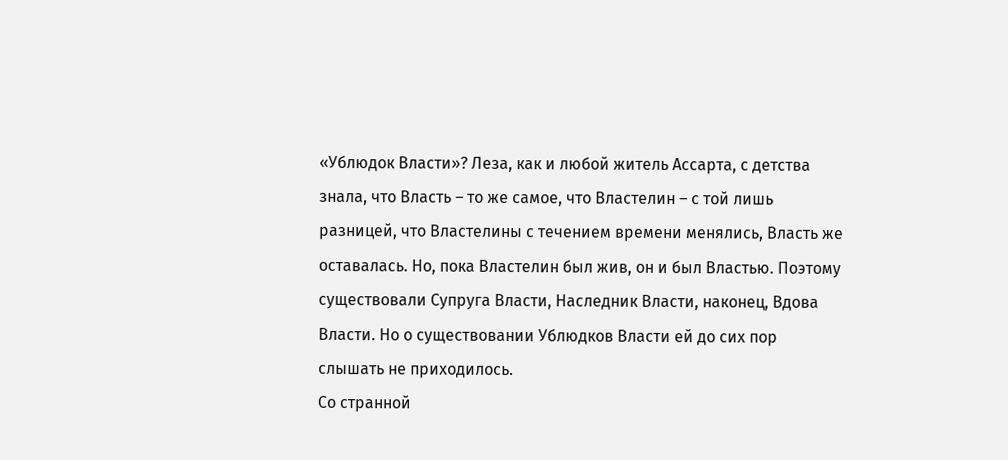«Ублюдок Власти»? Леза, как и любой житель Ассарта, с детства знала, что Власть – то же самое, что Властелин – с той лишь разницей, что Властелины с течением времени менялись, Власть же оставалась. Но, пока Властелин был жив, он и был Властью. Поэтому существовали Супруга Власти, Наследник Власти, наконец, Вдова Власти. Но о существовании Ублюдков Власти ей до сих пор слышать не приходилось.
Со странной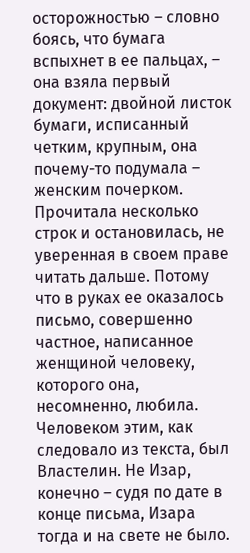осторожностью – словно боясь, что бумага вспыхнет в ее пальцах, – она взяла первый документ: двойной листок бумаги, исписанный четким, крупным, она почему-то подумала – женским почерком. Прочитала несколько строк и остановилась, не уверенная в своем праве читать дальше. Потому что в руках ее оказалось письмо, совершенно частное, написанное женщиной человеку, которого она, несомненно, любила. Человеком этим, как следовало из текста, был Властелин. Не Изар, конечно – судя по дате в конце письма, Изара тогда и на свете не было.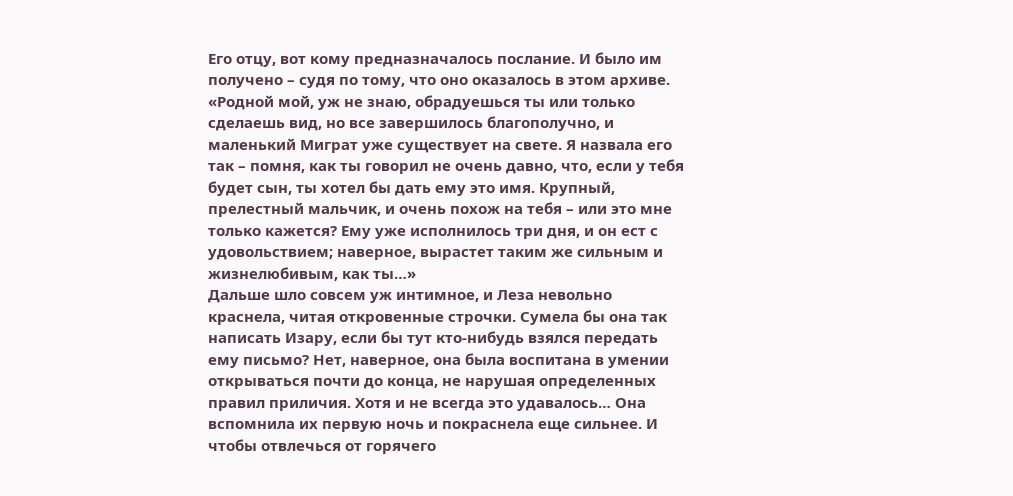Его отцу, вот кому предназначалось послание. И было им получено – судя по тому, что оно оказалось в этом архиве.
«Родной мой, уж не знаю, обрадуешься ты или только сделаешь вид, но все завершилось благополучно, и маленький Миграт уже существует на свете. Я назвала его так – помня, как ты говорил не очень давно, что, если у тебя будет сын, ты хотел бы дать ему это имя. Крупный, прелестный мальчик, и очень похож на тебя – или это мне только кажется? Ему уже исполнилось три дня, и он ест с удовольствием; наверное, вырастет таким же сильным и жизнелюбивым, как ты…»
Дальше шло совсем уж интимное, и Леза невольно краснела, читая откровенные строчки. Сумела бы она так написать Изару, если бы тут кто-нибудь взялся передать ему письмо? Нет, наверное, она была воспитана в умении открываться почти до конца, не нарушая определенных правил приличия. Хотя и не всегда это удавалось… Она вспомнила их первую ночь и покраснела еще сильнее. И чтобы отвлечься от горячего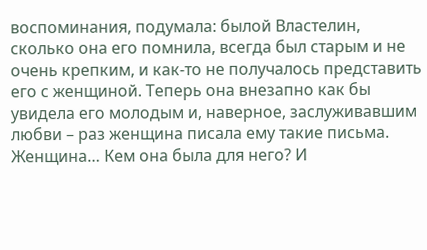воспоминания, подумала: былой Властелин, сколько она его помнила, всегда был старым и не очень крепким, и как-то не получалось представить его с женщиной. Теперь она внезапно как бы увидела его молодым и, наверное, заслуживавшим любви – раз женщина писала ему такие письма. Женщина… Кем она была для него? И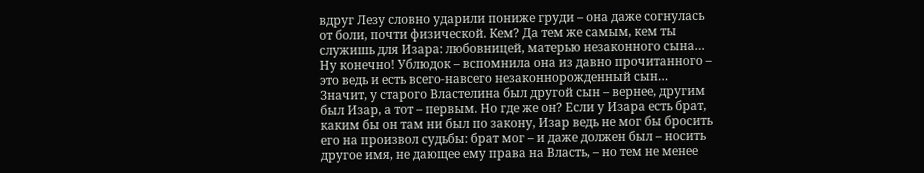вдруг Лезу словно ударили пониже груди – она даже согнулась от боли, почти физической. Кем? Да тем же самым, кем ты служишь для Изара: любовницей, матерью незаконного сына… Ну конечно! Ублюдок – вспомнила она из давно прочитанного – это ведь и есть всего-навсего незаконнорожденный сын…
Значит, у старого Властелина был другой сын – вернее, другим был Изар, а тот – первым. Но где же он? Если у Изара есть брат, каким бы он там ни был по закону, Изар ведь не мог бы бросить его на произвол судьбы: брат мог – и даже должен был – носить другое имя, не дающее ему права на Власть, – но тем не менее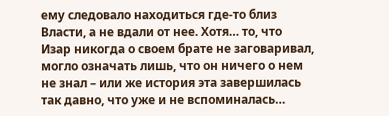ему следовало находиться где-то близ Власти, а не вдали от нее. Хотя… то, что Изар никогда о своем брате не заговаривал, могло означать лишь, что он ничего о нем не знал – или же история эта завершилась так давно, что уже и не вспоминалась…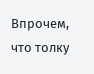Впрочем, что толку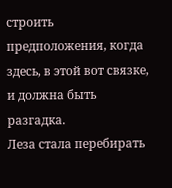строить предположения, когда здесь, в этой вот связке, и должна быть разгадка.
Леза стала перебирать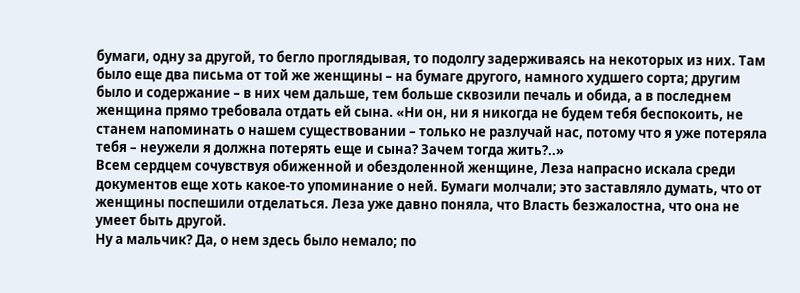бумаги, одну за другой, то бегло проглядывая, то подолгу задерживаясь на некоторых из них. Там было еще два письма от той же женщины – на бумаге другого, намного худшего сорта; другим было и содержание – в них чем дальше, тем больше сквозили печаль и обида, а в последнем женщина прямо требовала отдать ей сына. «Ни он, ни я никогда не будем тебя беспокоить, не станем напоминать о нашем существовании – только не разлучай нас, потому что я уже потеряла тебя – неужели я должна потерять еще и сына? Зачем тогда жить?..»
Всем сердцем сочувствуя обиженной и обездоленной женщине, Леза напрасно искала среди документов еще хоть какое-то упоминание о ней. Бумаги молчали; это заставляло думать, что от женщины поспешили отделаться. Леза уже давно поняла, что Власть безжалостна, что она не умеет быть другой.
Ну а мальчик? Да, о нем здесь было немало; по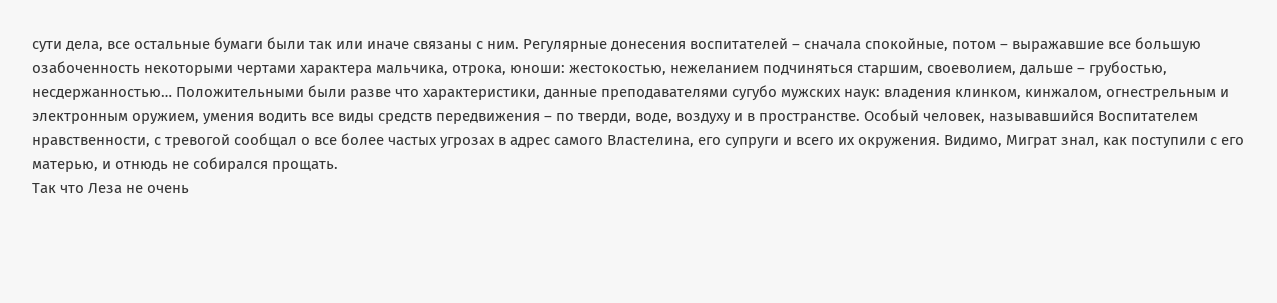сути дела, все остальные бумаги были так или иначе связаны с ним. Регулярные донесения воспитателей – сначала спокойные, потом – выражавшие все большую озабоченность некоторыми чертами характера мальчика, отрока, юноши: жестокостью, нежеланием подчиняться старшим, своеволием, дальше – грубостью, несдержанностью… Положительными были разве что характеристики, данные преподавателями сугубо мужских наук: владения клинком, кинжалом, огнестрельным и электронным оружием, умения водить все виды средств передвижения – по тверди, воде, воздуху и в пространстве. Особый человек, называвшийся Воспитателем нравственности, с тревогой сообщал о все более частых угрозах в адрес самого Властелина, его супруги и всего их окружения. Видимо, Миграт знал, как поступили с его матерью, и отнюдь не собирался прощать.
Так что Леза не очень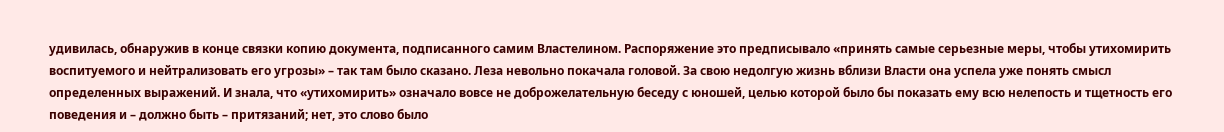удивилась, обнаружив в конце связки копию документа, подписанного самим Властелином. Распоряжение это предписывало «принять самые серьезные меры, чтобы утихомирить воспитуемого и нейтрализовать его угрозы» – так там было сказано. Леза невольно покачала головой. За свою недолгую жизнь вблизи Власти она успела уже понять смысл определенных выражений. И знала, что «утихомирить» означало вовсе не доброжелательную беседу с юношей, целью которой было бы показать ему всю нелепость и тщетность его поведения и – должно быть – притязаний; нет, это слово было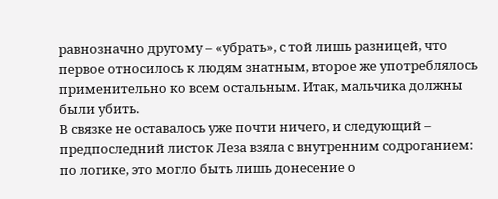равнозначно другому – «убрать», с той лишь разницей, что первое относилось к людям знатным, второе же употреблялось применительно ко всем остальным. Итак, мальчика должны были убить.
В связке не оставалось уже почти ничего, и следующий – предпоследний листок Леза взяла с внутренним содроганием: по логике, это могло быть лишь донесение о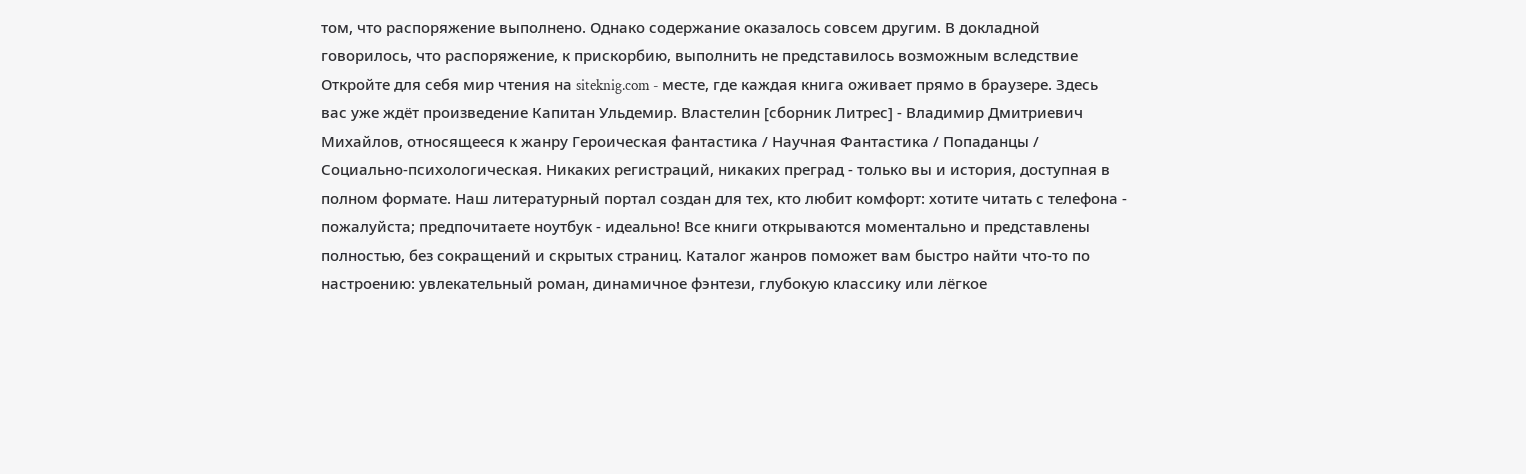том, что распоряжение выполнено. Однако содержание оказалось совсем другим. В докладной говорилось, что распоряжение, к прискорбию, выполнить не представилось возможным вследствие
Откройте для себя мир чтения на siteknig.com - месте, где каждая книга оживает прямо в браузере. Здесь вас уже ждёт произведение Капитан Ульдемир. Властелин [сборник Литрес] - Владимир Дмитриевич Михайлов, относящееся к жанру Героическая фантастика / Научная Фантастика / Попаданцы / Социально-психологическая. Никаких регистраций, никаких преград - только вы и история, доступная в полном формате. Наш литературный портал создан для тех, кто любит комфорт: хотите читать с телефона - пожалуйста; предпочитаете ноутбук - идеально! Все книги открываются моментально и представлены полностью, без сокращений и скрытых страниц. Каталог жанров поможет вам быстро найти что-то по настроению: увлекательный роман, динамичное фэнтези, глубокую классику или лёгкое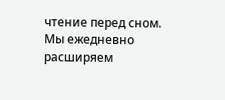чтение перед сном. Мы ежедневно расширяем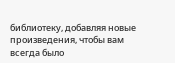библиотеку, добавляя новые произведения, чтобы вам всегда было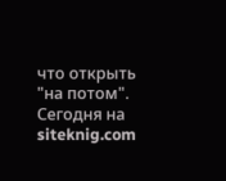что открыть "на потом". Сегодня на siteknig.com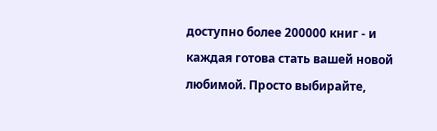доступно более 200000 книг - и каждая готова стать вашей новой любимой. Просто выбирайте,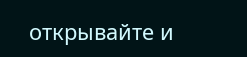открывайте и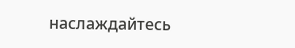наслаждайтесь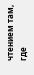чтением там, где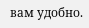вам удобно.